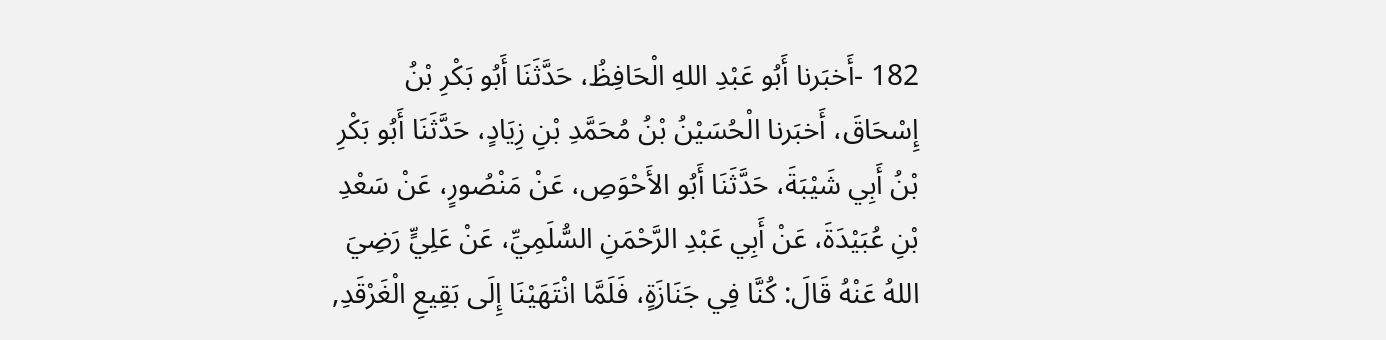182 -أَخبَرنا أَبُو عَبْدِ اللهِ الْحَافِظُ، حَدَّثَنَا أَبُو بَكْرِ بْنُ إِسْحَاقَ، أَخبَرنا الْحُسَيْنُ بْنُ مُحَمَّدِ بْنِ زِيَادٍ، حَدَّثَنَا أَبُو بَكْرِ بْنُ أَبِي شَيْبَةَ، حَدَّثَنَا أَبُو الأَحْوَصِ، عَنْ مَنْصُورٍ، عَنْ سَعْدِ بْنِ عُبَيْدَةَ، عَنْ أَبِي عَبْدِ الرَّحْمَنِ السُّلَمِيِّ، عَنْ عَلِيٍّ رَضِيَ اللهُ عَنْهُ قَالَ: كُنَّا فِي جَنَازَةٍ، فَلَمَّا انْتَهَيْنَا إِلَى بَقِيعِ الْغَرْقَدِ,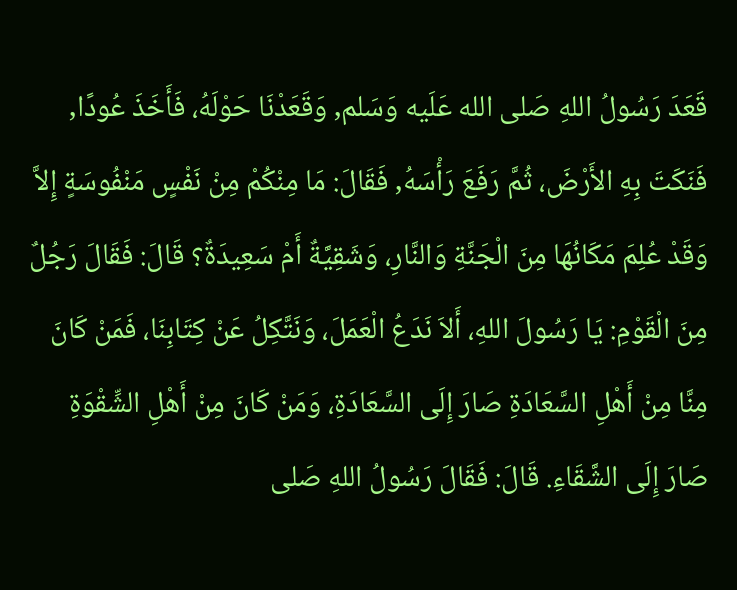قَعَدَ رَسُولُ اللهِ صَلى الله عَلَيه وَسَلم, وَقَعَدْنَا حَوْلَهُ، فَأَخَذَ عُودًا, فَنَكَتَ بِهِ الأَرْضَ، ثُمَّ رَفَعَ رَأْسَهُ, فَقَالَ: مَا مِنْكُمْ مِنْ نَفْسٍ مَنْفُوسَةٍ إِلاَّ وَقَدْ عُلِمَ مَكَانُهَا مِنَ الْجَنَّةِ وَالنَّارِ، وَشَقِيَّةٌ أَمْ سَعِيدَةٌ؟ قَالَ: فَقَالَ رَجُلٌ مِنَ الْقَوْمِ: يَا رَسُولَ اللهِ، أَلاَ نَدَعُ الْعَمَلَ، وَنَتَّكِلُ عَنْ كِتَابِنَا، فَمَنْ كَانَ مِنَّا مِنْ أَهْلِ السَّعَادَةِ صَارَ إِلَى السَّعَادَةِ، وَمَنْ كَانَ مِنْ أَهْلِ الشِّقْوَةِ صَارَ إِلَى الشَّقَاءِ. قَالَ: فَقَالَ رَسُولُ اللهِ صَلى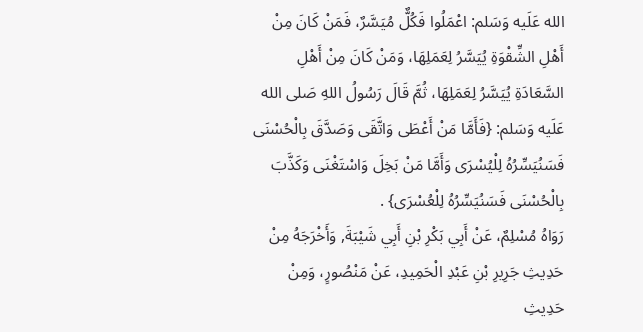الله عَلَيه وَسَلم: اعْمَلُوا فَكُلٌّ مُيَسَّرٌ، فَمَنْ كَانَ مِنْ أَهْلِ الشِّقْوَةِ يُيَسَّرُ لِعَمَلِهَا، وَمَنْ كَانَ مِنْ أَهْلِ السَّعَادَةِ يُيَسَّرُ لِعَمَلِهَا، ثُمَّ قَالَ رَسُولُ اللهِ صَلى الله عَلَيه وَسَلم: {فَأَمَّا مَنْ أَعْطَى وَاتَّقَى وَصَدَّقَ بِالْحُسْنَى فَسَنُيَسِّرُهُ لِلْيُسْرَى وَأَمَّا مَنْ بَخِلَ وَاسْتَغْنَى وَكَذَّبَ بِالْحُسْنَى فَسَنُيَسِّرُهُ لِلْعُسْرَى} .
رَوَاهُ مُسْلِمٌ، عَنْ أَبِي بَكْرِ بْنِ أَبِي شَيْبَةَ, وَأَخْرَجَهُ مِنْ حَدِيثِ جَرِيرِ بْنِ عَبْدِ الْحَمِيدِ، عَنْ مَنْصُورٍ، وَمِنْ حَدِيثِ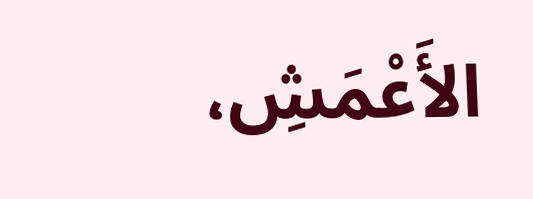الأَعْمَشِ،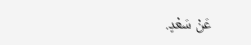عَنْ سَعْدٍ.